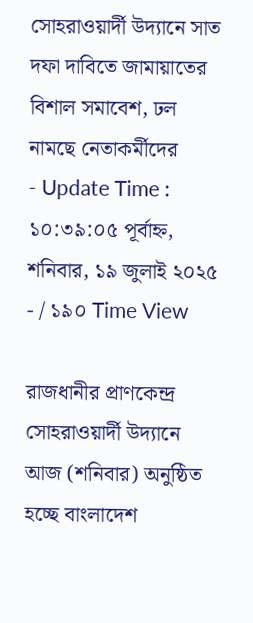সোহরাওয়ার্দী উদ্যানে সাত দফা দাবিতে জামায়াতের বিশাল সমাবেশ, ঢল নামছে নেতাকর্মীদের
- Update Time : ১০:৩৯:০৫ পূর্বাহ্ন, শনিবার, ১৯ জুলাই ২০২৫
- / ১৯০ Time View

রাজধানীর প্রাণকেন্দ্র সোহরাওয়ার্দী উদ্যানে আজ (শনিবার) অনুষ্ঠিত হচ্ছে বাংলাদেশ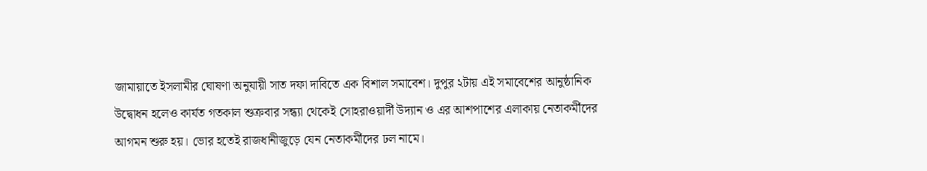জামায়াতে ইসলামীর ঘোষণা অনুযায়ী সাত দফা দাবিতে এক বিশাল সমাবেশ। দুপুর ২টায় এই সমাবেশের আনুষ্ঠানিক উদ্বোধন হলেও কার্যত গতকাল শুক্রবার সন্ধ্যা থেকেই সোহরাওয়ার্দী উদ্যান ও এর আশপাশের এলাকায় নেতাকর্মীদের আগমন শুরু হয়। ভোর হতেই রাজধানীজুড়ে যেন নেতাকর্মীদের ঢল নামে।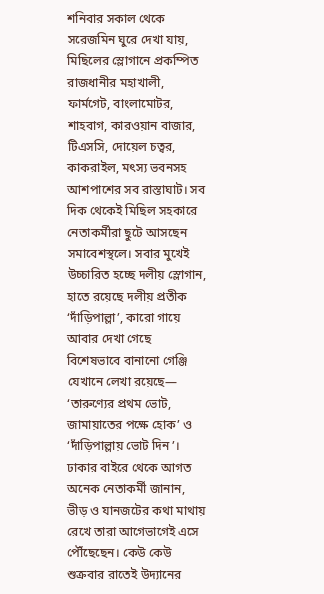শনিবার সকাল থেকে সরেজমিন ঘুরে দেখা যায়, মিছিলের স্লোগানে প্রকম্পিত রাজধানীর মহাখালী, ফার্মগেট, বাংলামোটর, শাহবাগ, কারওয়ান বাজার, টিএসসি, দোয়েল চত্বর, কাকরাইল, মৎস্য ভবনসহ আশপাশের সব রাস্তাঘাট। সব দিক থেকেই মিছিল সহকারে নেতাকর্মীরা ছুটে আসছেন সমাবেশস্থলে। সবার মুখেই উচ্চারিত হচ্ছে দলীয় স্লোগান, হাতে রয়েছে দলীয় প্রতীক ‘দাঁড়িপাল্লা’, কারো গায়ে আবার দেখা গেছে বিশেষভাবে বানানো গেঞ্জি যেখানে লেখা রয়েছে— ‘তারুণ্যের প্রথম ভোট, জামায়াতের পক্ষে হোক’ ও ‘দাঁড়িপাল্লায় ভোট দিন’।
ঢাকার বাইরে থেকে আগত অনেক নেতাকর্মী জানান, ভীড় ও যানজটের কথা মাথায় রেখে তারা আগেভাগেই এসে পৌঁছেছেন। কেউ কেউ শুক্রবার রাতেই উদ্যানের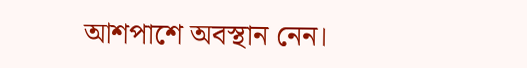আশপাশে অবস্থান নেন।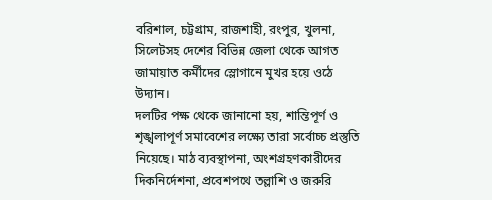বরিশাল, চট্টগ্রাম, রাজশাহী, রংপুর, খুলনা, সিলেটসহ দেশের বিভিন্ন জেলা থেকে আগত জামায়াত কর্মীদের স্লোগানে মুখর হয়ে ওঠে উদ্যান।
দলটির পক্ষ থেকে জানানো হয়, শান্তিপূর্ণ ও শৃঙ্খলাপূর্ণ সমাবেশের লক্ষ্যে তারা সর্বোচ্চ প্রস্তুতি নিয়েছে। মাঠ ব্যবস্থাপনা, অংশগ্রহণকারীদের দিকনির্দেশনা, প্রবেশপথে তল্লাশি ও জরুরি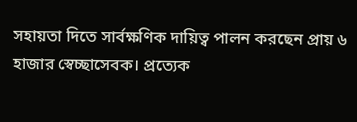সহায়তা দিতে সার্বক্ষণিক দায়িত্ব পালন করছেন প্রায় ৬ হাজার স্বেচ্ছাসেবক। প্রত্যেক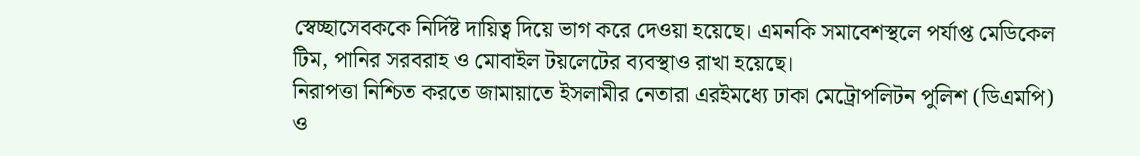স্বেচ্ছাসেবককে নির্দিষ্ট দায়িত্ব দিয়ে ভাগ করে দেওয়া হয়েছে। এমনকি সমাবেশস্থলে পর্যাপ্ত মেডিকেল টিম, পানির সরবরাহ ও মোবাইল টয়লেটের ব্যবস্থাও রাখা হয়েছে।
নিরাপত্তা নিশ্চিত করতে জামায়াতে ইসলামীর নেতারা এরইমধ্যে ঢাকা মেট্রোপলিটন পুলিশ (ডিএমপি) ও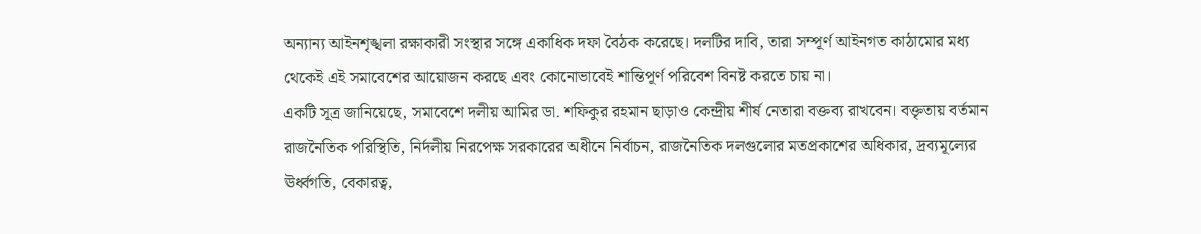অন্যান্য আইনশৃঙ্খলা রক্ষাকারী সংস্থার সঙ্গে একাধিক দফা বৈঠক করেছে। দলটির দাবি, তারা সম্পূর্ণ আইনগত কাঠামোর মধ্য থেকেই এই সমাবেশের আয়োজন করছে এবং কোনোভাবেই শান্তিপূর্ণ পরিবেশ বিনষ্ট করতে চায় না।
একটি সূত্র জানিয়েছে, সমাবেশে দলীয় আমির ডা. শফিকুর রহমান ছাড়াও কেন্দ্রীয় শীর্ষ নেতারা বক্তব্য রাখবেন। বক্তৃতায় বর্তমান রাজনৈতিক পরিস্থিতি, নির্দলীয় নিরপেক্ষ সরকারের অধীনে নির্বাচন, রাজনৈতিক দলগুলোর মতপ্রকাশের অধিকার, দ্রব্যমূল্যের ঊর্ধ্বগতি, বেকারত্ব,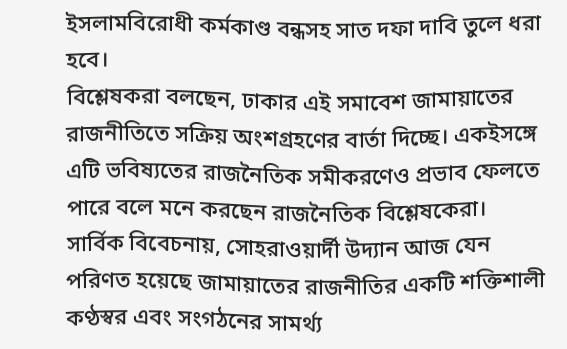ইসলামবিরোধী কর্মকাণ্ড বন্ধসহ সাত দফা দাবি তুলে ধরা হবে।
বিশ্লেষকরা বলছেন, ঢাকার এই সমাবেশ জামায়াতের রাজনীতিতে সক্রিয় অংশগ্রহণের বার্তা দিচ্ছে। একইসঙ্গে এটি ভবিষ্যতের রাজনৈতিক সমীকরণেও প্রভাব ফেলতে পারে বলে মনে করছেন রাজনৈতিক বিশ্লেষকেরা।
সার্বিক বিবেচনায়, সোহরাওয়ার্দী উদ্যান আজ যেন পরিণত হয়েছে জামায়াতের রাজনীতির একটি শক্তিশালী কণ্ঠস্বর এবং সংগঠনের সামর্থ্য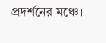প্রদর্শনের মঞ্চে।